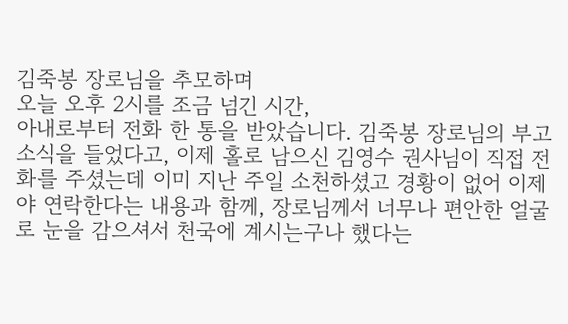김죽봉 장로님을 추모하며
오늘 오후 2시를 조금 넘긴 시간,
아내로부터 전화 한 통을 받았습니다. 김죽봉 장로님의 부고 소식을 들었다고, 이제 홀로 남으신 김영수 권사님이 직접 전화를 주셨는데 이미 지난 주일 소천하셨고 경황이 없어 이제야 연락한다는 내용과 함께, 장로님께서 너무나 편안한 얼굴로 눈을 감으셔서 천국에 계시는구나 했다는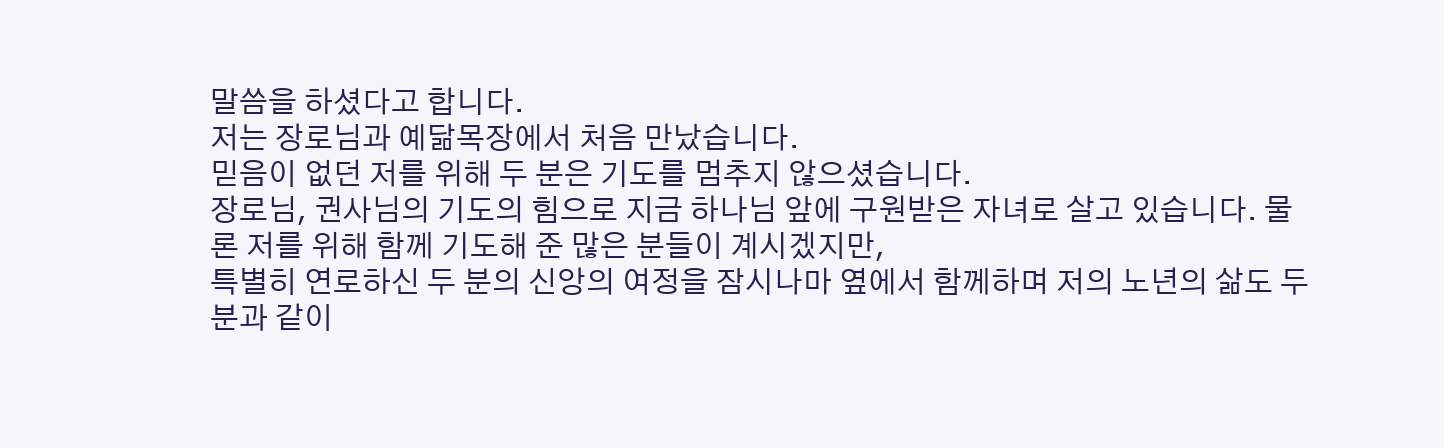말씀을 하셨다고 합니다.
저는 장로님과 예닮목장에서 처음 만났습니다.
믿음이 없던 저를 위해 두 분은 기도를 멈추지 않으셨습니다.
장로님, 권사님의 기도의 힘으로 지금 하나님 앞에 구원받은 자녀로 살고 있습니다. 물론 저를 위해 함께 기도해 준 많은 분들이 계시겠지만,
특별히 연로하신 두 분의 신앙의 여정을 잠시나마 옆에서 함께하며 저의 노년의 삶도 두 분과 같이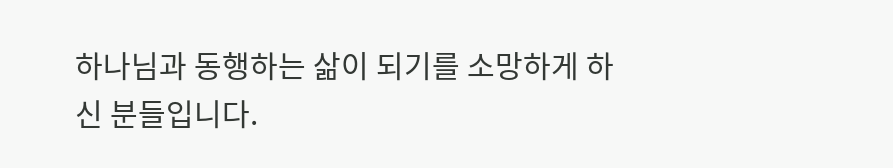하나님과 동행하는 삶이 되기를 소망하게 하신 분들입니다.